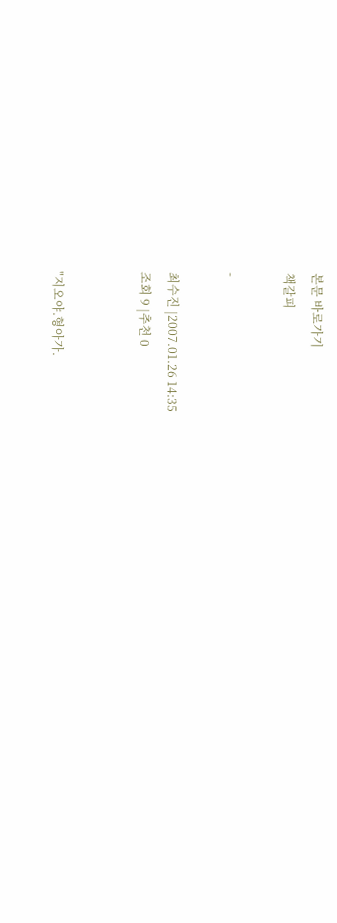본문 바로가기
책갈피

-

최수진 |2007.01.26 14:35
조회 9 |추천 0


"지오야.형아가.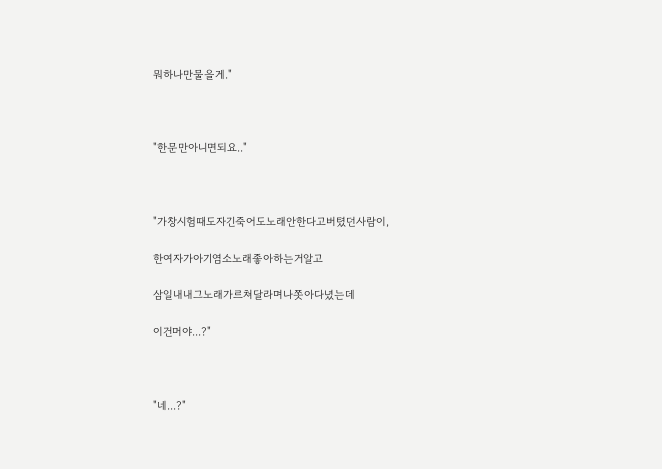뭐하나만물을게."



"한문만아니면되요.."



"가창시험때도자긴죽어도노래안한다고버텼던사람이,

한여자가아기염소노래좋아하는거알고

삼일내내그노래가르쳐달라며나쫏아다녔는데

이건머야...?"



"네...?"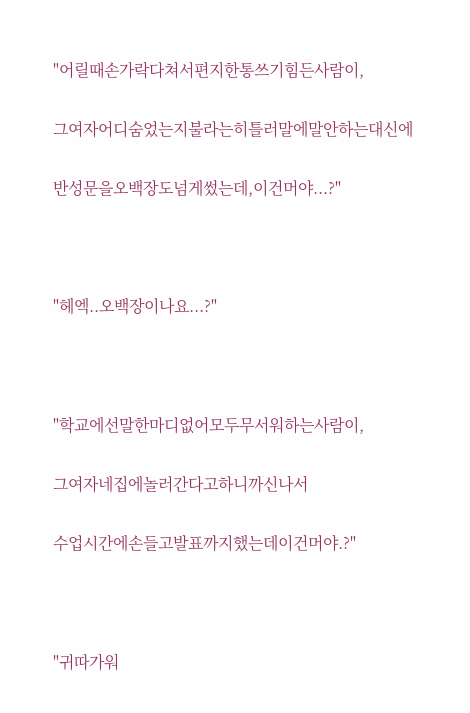"어릴때손가락다쳐서편지한통쓰기힘든사람이,

그여자어디숨었는지불라는히틀러말에말안하는대신에

반성문을오백장도넘게썼는데,이건머야...?"



"헤엑..오백장이나요...?"



"학교에선말한마디없어모두무서워하는사람이,

그여자네집에놀러간다고하니까신나서

수업시간에손들고발표까지했는데이건머야.?"



"귀따가워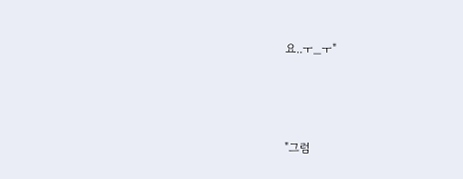요..ㅜ_ㅜ"



"그럼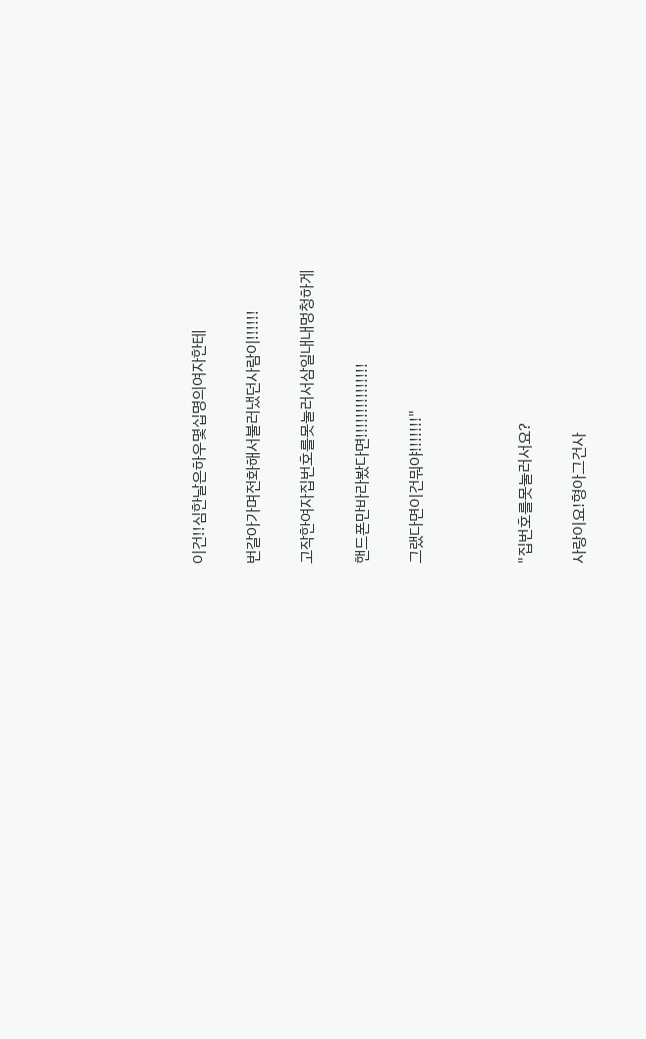이건!!심한날은하우몇십명의여자한테

번갈아가며전화해서불러냈던사람이!!!!!!

고작한여자집번호를못눌러서삼일내내멍청하게

핸드폰만바라봤다면!!!!!!!!!!!!!!!

그랬다면이건뭐야!!!!!!!"



"집번호를못눌러서요?

사랑이요!형아그건사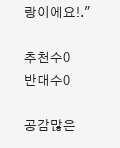랑이에요!."

추천수0
반대수0

공감많은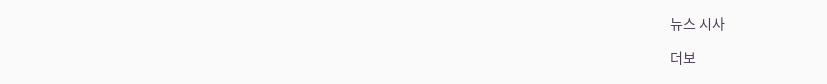뉴스 시사

더보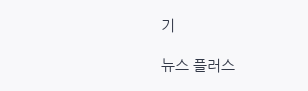기

뉴스 플러스